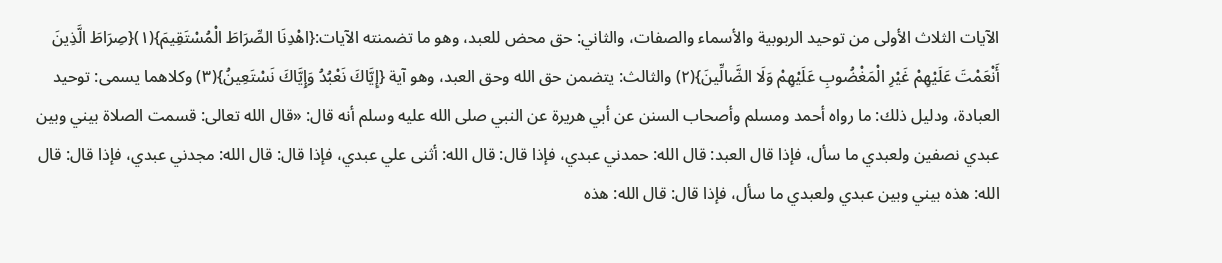الآيات الثلاث الأولى من توحيد الربوبية والأسماء والصفات، والثاني: حق محض للعبد، وهو ما تضمنته الآيات:{اهْدِنَا الصِّرَاطَ الْمُسْتَقِيمَ}(١){صِرَاطَ الَّذِينَ أَنْعَمْتَ عَلَيْهِمْ غَيْرِ الْمَغْضُوبِ عَلَيْهِمْ وَلَا الضَّالِّينَ}(٢) والثالث: يتضمن حق الله وحق العبد، وهو آية {إِيَّاكَ نَعْبُدُ وَإِيَّاكَ نَسْتَعِينُ}(٣) وكلاهما يسمى: توحيد العبادة، ودليل ذلك: ما رواه أحمد ومسلم وأصحاب السنن عن أبي هريرة عن النبي صلى الله عليه وسلم أنه قال: «قال الله تعالى: قسمت الصلاة بيني وبين عبدي نصفين ولعبدي ما سأل، فإذا قال العبد: قال الله: حمدني عبدي، فإذا قال: قال الله: أثنى علي عبدي، فإذا قال: قال الله: مجدني عبدي، فإذا قال: قال الله: هذه بيني وبين عبدي ولعبدي ما سأل، فإذا قال: قال الله: هذه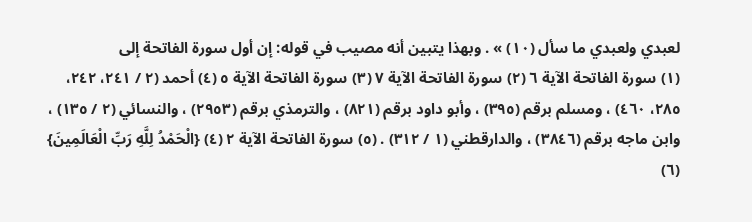لعبدي ولعبدي ما سأل (١٠) » . وبهذا يتبين أنه مصيب في قوله: إن أول سورة الفاتحة إلى
(١) سورة الفاتحة الآية ٦ (٢) سورة الفاتحة الآية ٧ (٣) سورة الفاتحة الآية ٥ (٤) أحمد (٢ / ٢٤١، ٢٤٢، ٢٨٥، ٤٦٠) ، ومسلم برقم (٣٩٥) ، وأبو داود برقم (٨٢١) ، والترمذي برقم (٢٩٥٣) ، والنسائي (٢ / ١٣٥) ، وابن ماجه برقم (٣٨٤٦) ، والدارقطني (١ / ٣١٢) . (٥) سورة الفاتحة الآية ٢ (٤) {الْحَمْدُ لِلَّهِ رَبِّ الْعَالَمِينَ} (٦)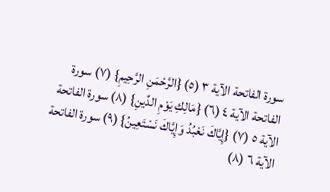سورة الفاتحة الآية ٣ (٥) {الرَّحْمَنِ الرَّحِيمِ} (٧) سورة الفاتحة الآية ٤ (٦) {مَالِكِ يَوْمِ الدِّينِ} (٨) سورة الفاتحة الآية ٥ (٧) {إِيَّاكَ نَعْبُدُ وَإِيَّاكَ نَسْتَعِينُ} (٩) سورة الفاتحة الآية ٦ (٨)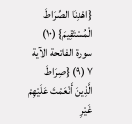{اهْدِنَا الصِّرَاطَ الْمُسْتَقِيمَ} (١٠) سورة الفاتحة الآية ٧ (٩) {صِرَاطَ الَّذِينَ أَنْعَمْتَ عَلَيْهِمْ غَيْرِ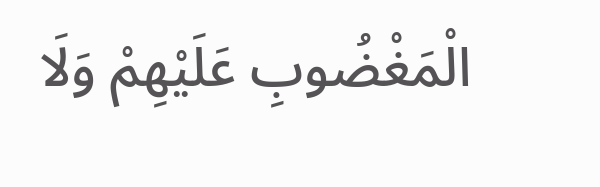الْمَغْضُوبِ عَلَيْهِمْ وَلَا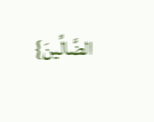الضَّالِّينَ}